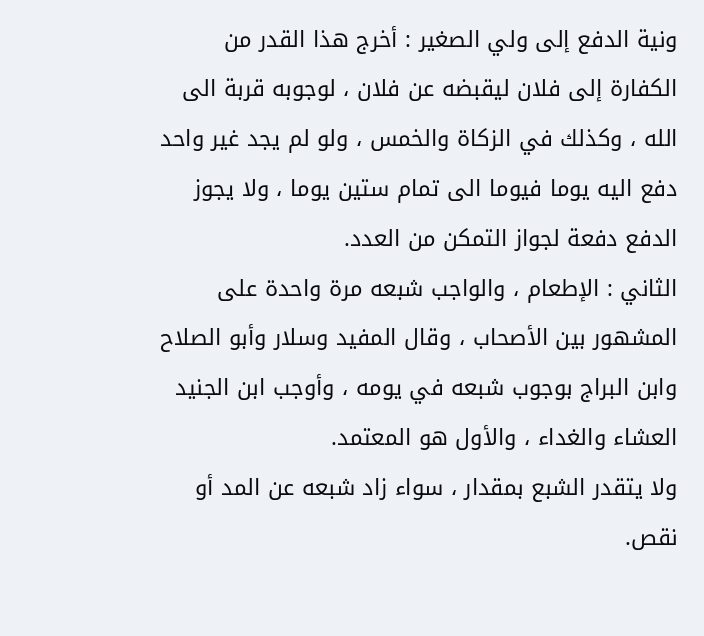ونية الدفع إلى ولي الصغير : أخرج هذا القدر من الكفارة إلى فلان ليقبضه عن فلان ، لوجوبه قربة الى الله ، وكذلك في الزكاة والخمس ، ولو لم يجد غير واحد دفع اليه يوما فيوما الى تمام ستين يوما ، ولا يجوز الدفع دفعة لجواز التمكن من العدد.
الثاني : الإطعام ، والواجب شبعه مرة واحدة على المشهور بين الأصحاب ، وقال المفيد وسلار وأبو الصلاح وابن البراج بوجوب شبعه في يومه ، وأوجب ابن الجنيد العشاء والغداء ، والأول هو المعتمد.
ولا يتقدر الشبع بمقدار ، سواء زاد شبعه عن المد أو نقص.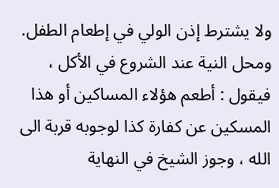ولا يشترط إذن الولي في إطعام الطفل.
ومحل النية عند الشروع في الأكل ، فيقول : أطعم هؤلاء المساكين أو هذا المسكين عن كفارة كذا لوجوبه قربة الى الله ، وجوز الشيخ في النهاية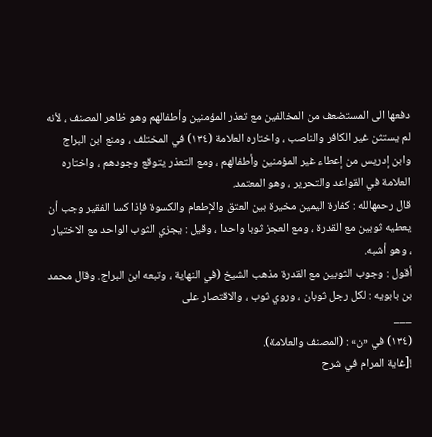دفعها الى المستضعف من المخالفين مع تعذر المؤمنين وأطفالهم وهو ظاهر المصنف ، لأنه لم يستثن غير الكافر والناصب ، واختاره العلامة (١٣٤) في المختلف ، ومنع ابن البراج وابن إدريس من إعطاء غير المؤمنين وأطفالهم ، ومع التعذر يتوقع وجودهم ، واختاره العلامة في القواعد والتحرير ، وهو المعتمد.
قال رحمهالله : كفارة اليمين مخيرة بين العتق والإطعام والكسوة فإذا كسا الفقير وجب أن يعطيه ثوبين مع القدرة ، ومع العجز ثوبا واحدا ، وقيل : يجزي الثوب الواحد مع الاختيار ، وهو أشبه.
أقول : وجوب الثوبين مع القدرة مذهب الشيخ (في النهاية ، وتبعه ابن البراج. وقال محمد بن بابويه : لكل رجل ثوبان ، وروي ثوب ، والاقتصار على
___
(١٣٤) في «ن» : (المصنف والعلامة).
![غاية المرام في شرح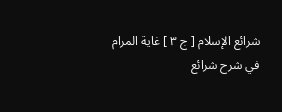شرائع الإسلام [ ج ٣ ] غاية المرام في شرح شرائع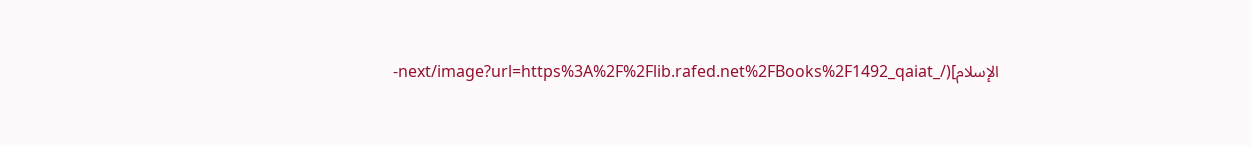الإسلام](/_next/image?url=https%3A%2F%2Flib.rafed.net%2FBooks%2F1492_qaiat-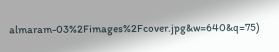almaram-03%2Fimages%2Fcover.jpg&w=640&q=75)